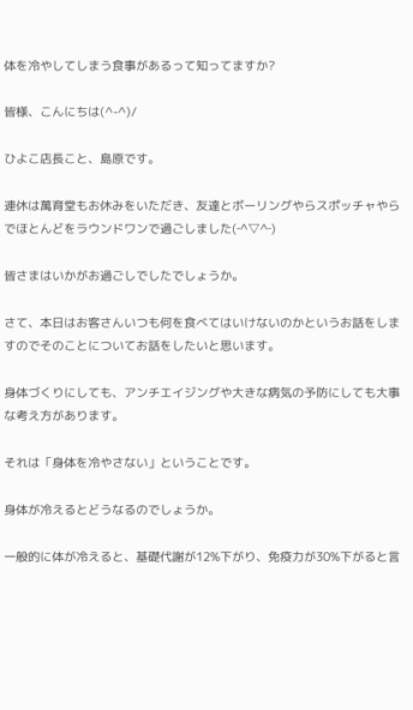体を冷やしてしまう食事があるって知ってますか?

皆様、こんにちは(^-^)/

ひよこ店長こと、島原です。

連休は萬育堂もお休みをいただき、友達とボーリングやらスポッチャやらでほとんどをラウンドワンで過ごしました(‐^▽^‐)

皆さまはいかがお過ごしでしたでしょうか。

さて、本日はお客さんいつも何を食べてはいけないのかというお話をしますのでそのことについてお話をしたいと思います。

身体づくりにしても、アンチエイジングや大きな病気の予防にしても大事な考え方があります。

それは「身体を冷やさない」ということです。

身体が冷えるとどうなるのでしょうか。

一般的に体が冷えると、基礎代謝が12%下がり、免疫力が30%下がると言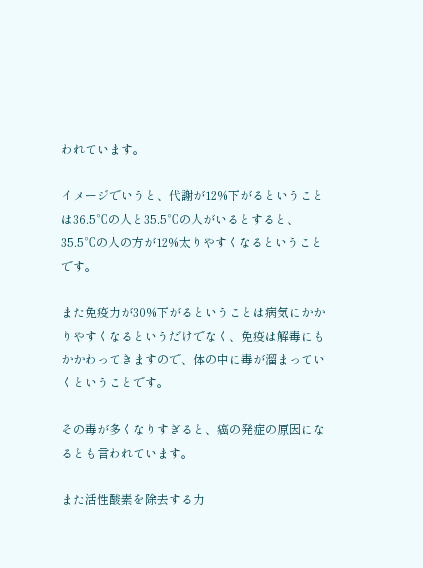われています。

イメージでいうと、代謝が12%下がるということは36.5℃の人と35.5℃の人がいるとすると、35.5℃の人の方が12%太りやすくなるということです。

また免疫力が30%下がるということは病気にかかりやすくなるというだけでなく、免疫は解毒にもかかわってきますので、体の中に毒が溜まっていくということです。

その毒が多くなりすぎると、癌の発症の原因になるとも言われています。

また活性酸素を除去する力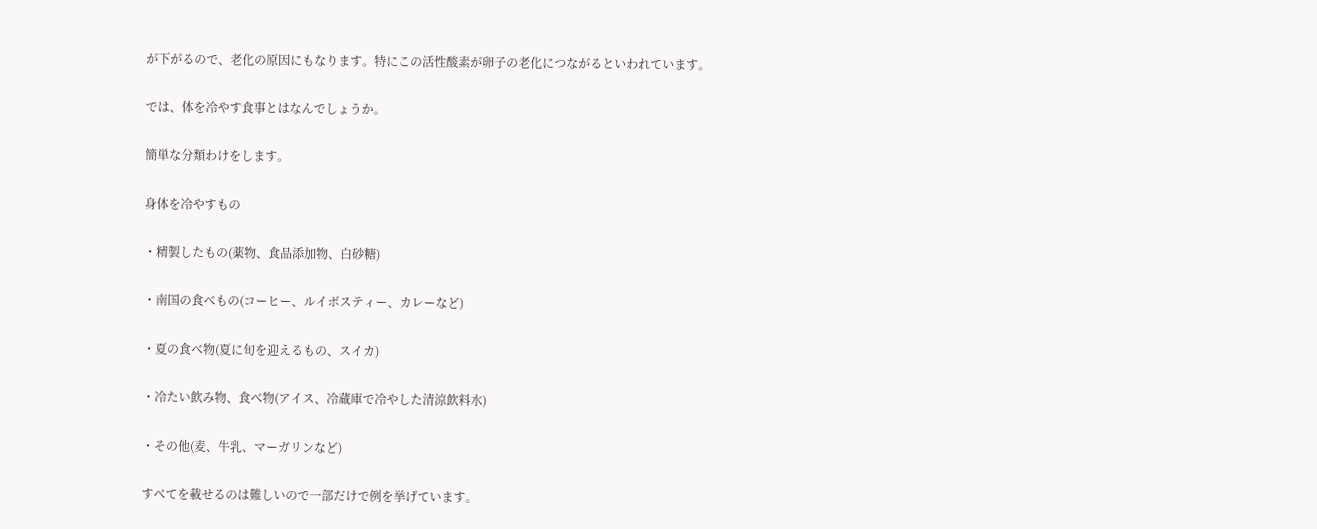が下がるので、老化の原因にもなります。特にこの活性酸素が卵子の老化につながるといわれています。

では、体を冷やす食事とはなんでしょうか。

簡単な分類わけをします。

身体を冷やすもの

・精製したもの(薬物、食品添加物、白砂糖)

・南国の食べもの(コーヒー、ルイボスティー、カレーなど)

・夏の食べ物(夏に旬を迎えるもの、スイカ)

・冷たい飲み物、食べ物(アイス、冷蔵庫で冷やした清涼飲料水)

・その他(麦、牛乳、マーガリンなど)

すべてを載せるのは難しいので一部だけで例を挙げています。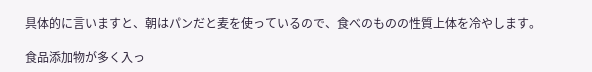具体的に言いますと、朝はパンだと麦を使っているので、食べのものの性質上体を冷やします。

食品添加物が多く入っ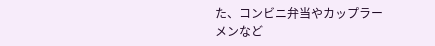た、コンビニ弁当やカップラーメンなど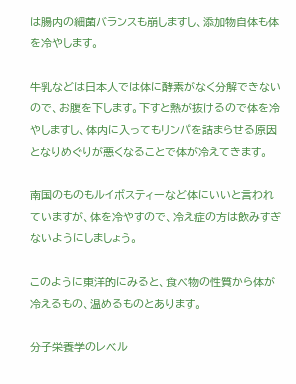は腸内の細菌バランスも崩しますし、添加物自体も体を冷やします。

牛乳などは日本人では体に酵素がなく分解できないので、お腹を下します。下すと熱が抜けるので体を冷やしますし、体内に入ってもリンパを詰まらせる原因となりめぐりが悪くなることで体が冷えてきます。

南国のものもルイボスティーなど体にいいと言われていますが、体を冷やすので、冷え症の方は飲みすぎないようにしましょう。

このように東洋的にみると、食べ物の性質から体が冷えるもの、温めるものとあります。

分子栄養学のレベル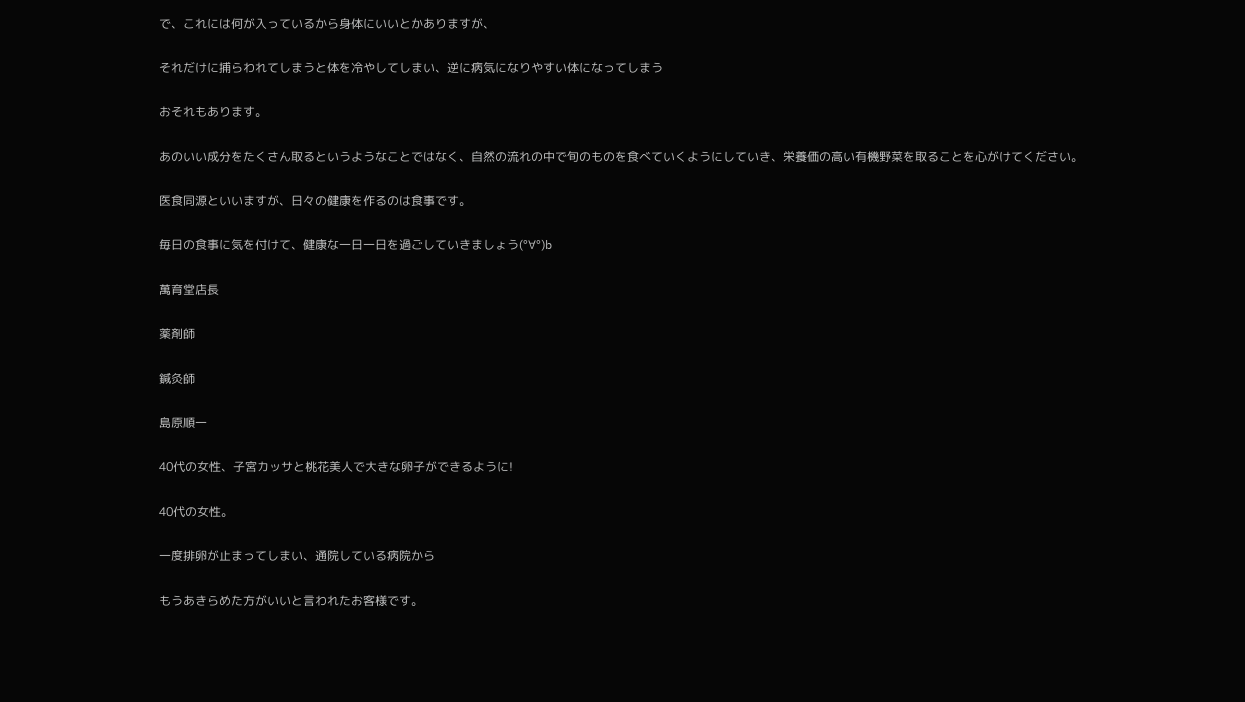で、これには何が入っているから身体にいいとかありますが、

それだけに捕らわれてしまうと体を冷やしてしまい、逆に病気になりやすい体になってしまう

おそれもあります。

あのいい成分をたくさん取るというようなことではなく、自然の流れの中で旬のものを食べていくようにしていき、栄養価の高い有機野菜を取ることを心がけてください。

医食同源といいますが、日々の健康を作るのは食事です。

毎日の食事に気を付けて、健康な一日一日を過ごしていきましょう(°∀°)b

萬育堂店長

薬剤師

鍼灸師

島原順一

40代の女性、子宮カッサと桃花美人で大きな卵子ができるように!

40代の女性。

一度排卵が止まってしまい、通院している病院から

もうあきらめた方がいいと言われたお客様です。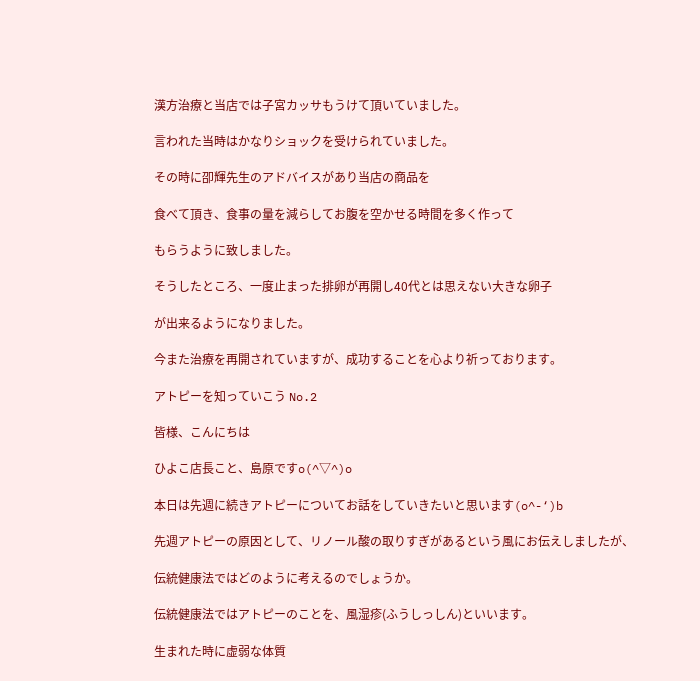漢方治療と当店では子宮カッサもうけて頂いていました。

言われた当時はかなりショックを受けられていました。

その時に卲輝先生のアドバイスがあり当店の商品を

食べて頂き、食事の量を減らしてお腹を空かせる時間を多く作って

もらうように致しました。

そうしたところ、一度止まった排卵が再開し40代とは思えない大きな卵子

が出来るようになりました。

今また治療を再開されていますが、成功することを心より祈っております。

アトピーを知っていこう No.2

皆様、こんにちは

ひよこ店長こと、島原ですo(^▽^)o

本日は先週に続きアトピーについてお話をしていきたいと思います(o^-‘)b

先週アトピーの原因として、リノール酸の取りすぎがあるという風にお伝えしましたが、

伝統健康法ではどのように考えるのでしょうか。

伝統健康法ではアトピーのことを、風湿疹(ふうしっしん)といいます。

生まれた時に虚弱な体質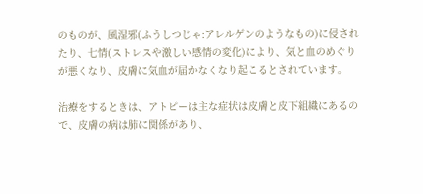のものが、風湿邪(ふうしつじゃ:アレルゲンのようなもの)に侵されたり、七情(ストレスや激しい感情の変化)により、気と血のめぐりが悪くなり、皮膚に気血が届かなくなり起こるとされています。

治療をするときは、アトピーは主な症状は皮膚と皮下組織にあるので、皮膚の病は肺に関係があり、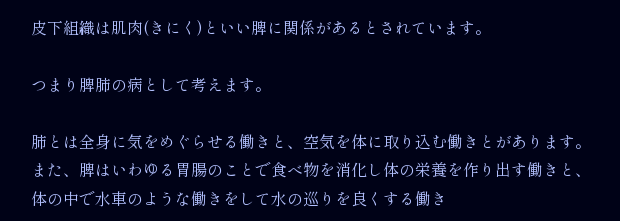皮下組織は肌肉(きにく)といい脾に関係があるとされています。

つまり脾肺の病として考えます。

肺とは全身に気をめぐらせる働きと、空気を体に取り込む働きとがあります。また、脾はいわゆる胃腸のことで食べ物を消化し体の栄養を作り出す働きと、体の中で水車のような働きをして水の巡りを良くする働き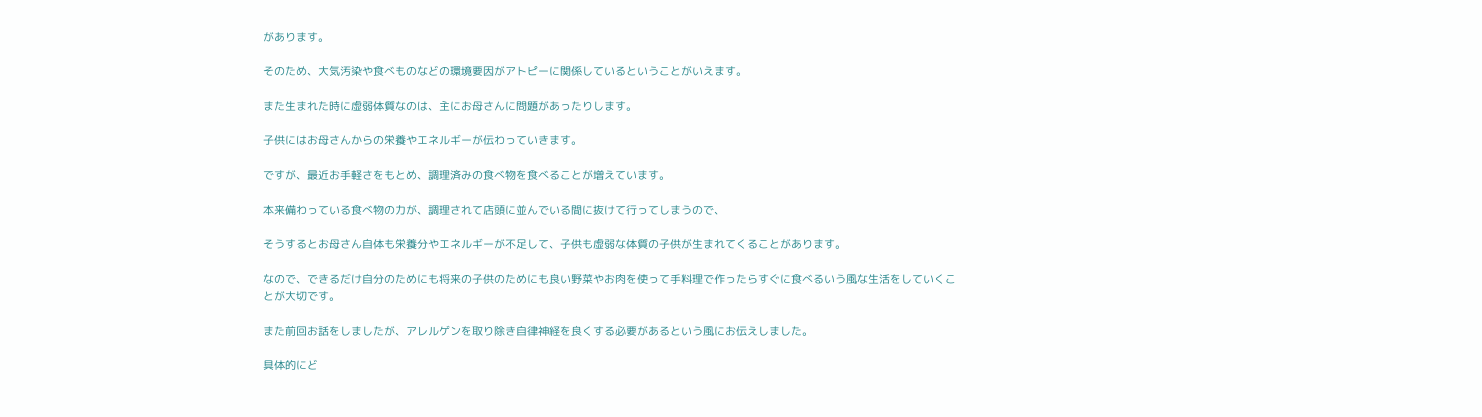があります。

そのため、大気汚染や食べものなどの環境要因がアトピーに関係しているということがいえます。

また生まれた時に虚弱体質なのは、主にお母さんに問題があったりします。

子供にはお母さんからの栄養やエネルギーが伝わっていきます。

ですが、最近お手軽さをもとめ、調理済みの食べ物を食べることが増えています。

本来備わっている食べ物の力が、調理されて店頭に並んでいる間に抜けて行ってしまうので、

そうするとお母さん自体も栄養分やエネルギーが不足して、子供も虚弱な体質の子供が生まれてくることがあります。

なので、できるだけ自分のためにも将来の子供のためにも良い野菜やお肉を使って手料理で作ったらすぐに食べるいう風な生活をしていくことが大切です。

また前回お話をしましたが、アレルゲンを取り除き自律神経を良くする必要があるという風にお伝えしました。

具体的にど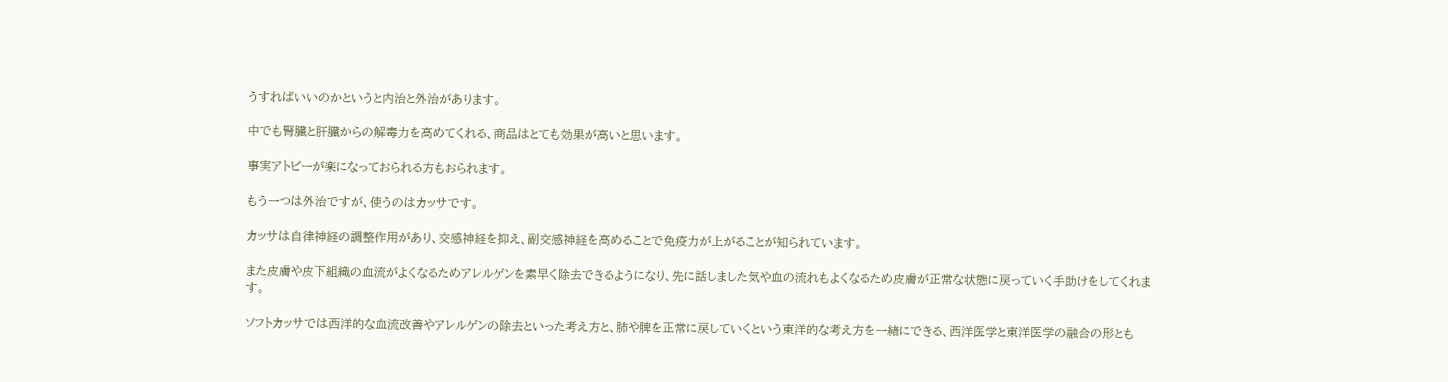うすればいいのかというと内治と外治があります。

中でも腎臓と肝臓からの解毒力を高めてくれる、商品はとても効果が高いと思います。

事実アトピーが楽になっておられる方もおられます。

もう一つは外治ですが、使うのはカッサです。

カッサは自律神経の調整作用があり、交感神経を抑え、副交感神経を高めることで免疫力が上がることが知られています。

また皮膚や皮下組織の血流がよくなるためアレルゲンを素早く除去できるようになり、先に話しました気や血の流れもよくなるため皮膚が正常な状態に戻っていく手助けをしてくれます。

ソフトカッサでは西洋的な血流改善やアレルゲンの除去といった考え方と、肺や脾を正常に戻していくという東洋的な考え方を一緒にできる、西洋医学と東洋医学の融合の形とも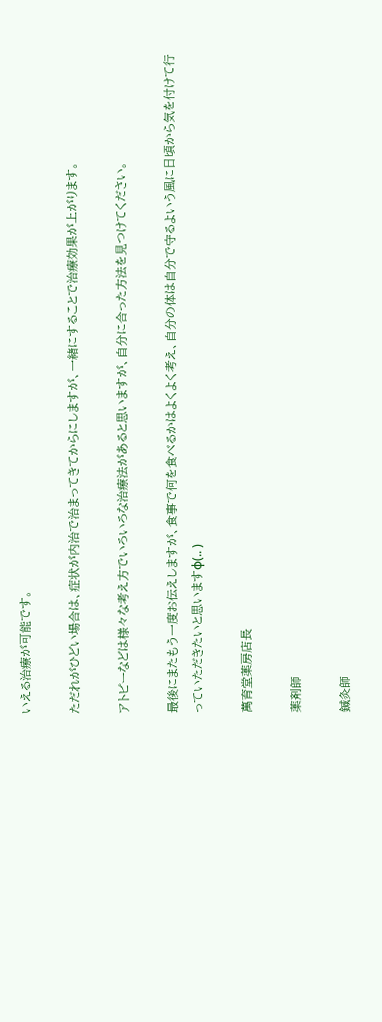いえる治療が可能です。

ただれがひどい場合は、症状が内治で治まってきてからにしますが、一緒にすることで治療効果が上がります。

アトピーなどは様々な考え方でいろいろな治療法があると思いますが、自分に合った方法を見つけてください。

最後にまたもう一度お伝えしますが、食事で何を食べるかはよくよく考え、自分の体は自分で守るよいう風に日頃から気を付けて行っていただきたいと思いますφ(.. )

萬育堂薬房店長

薬剤師

鍼灸師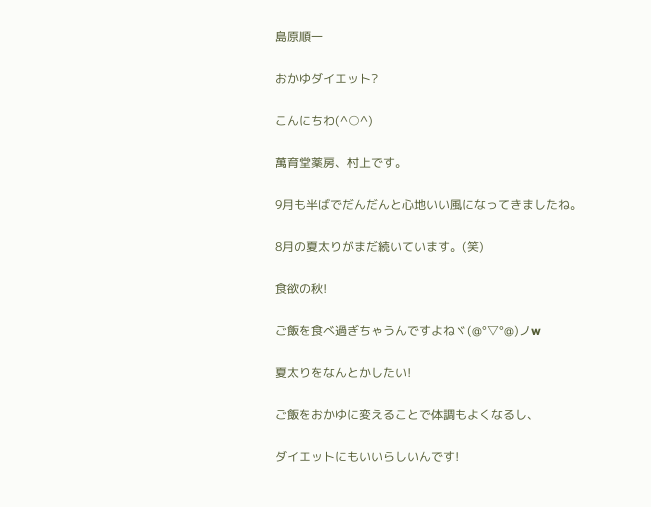島原順一

おかゆダイエット?

こんにちわ(^○^)

萬育堂薬房、村上です。

9月も半ばでだんだんと心地いい風になってきましたね。

8月の夏太りがまだ続いています。(笑)

食欲の秋!

ご飯を食べ過ぎちゃうんですよねヾ(@°▽°@)ノw

夏太りをなんとかしたい!

ご飯をおかゆに変えることで体調もよくなるし、

ダイエットにもいいらしいんです!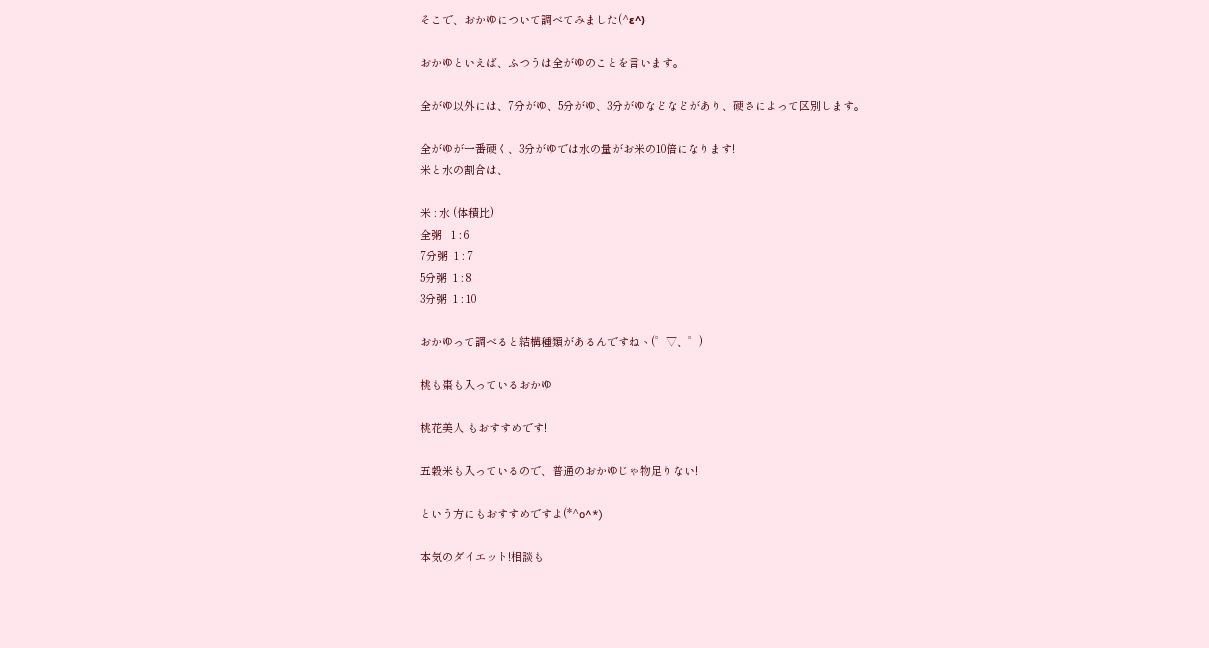そこで、おかゆについて調べてみました(^ε^)

おかゆといえば、ふつうは全がゆのことを言います。

全がゆ以外には、7分がゆ、5分がゆ、3分がゆなどなどがあり、硬さによって区別します。

全がゆが一番硬く、3分がゆでは水の量がお米の10倍になります!
米と水の割合は、

米 : 水 (体積比)
全粥   1 : 6
7分粥  1 : 7
5分粥  1 : 8
3分粥  1 : 10

おかゆって調べると結構種類があるんですねヽ(゜▽、゜)

桃も棗も入っているおかゆ

桃花美人 もおすすめです!

五穀米も入っているので、普通のおかゆじゃ物足りない!

という方にもおすすめですよ(*^o^*)

本気のダイエット!相談も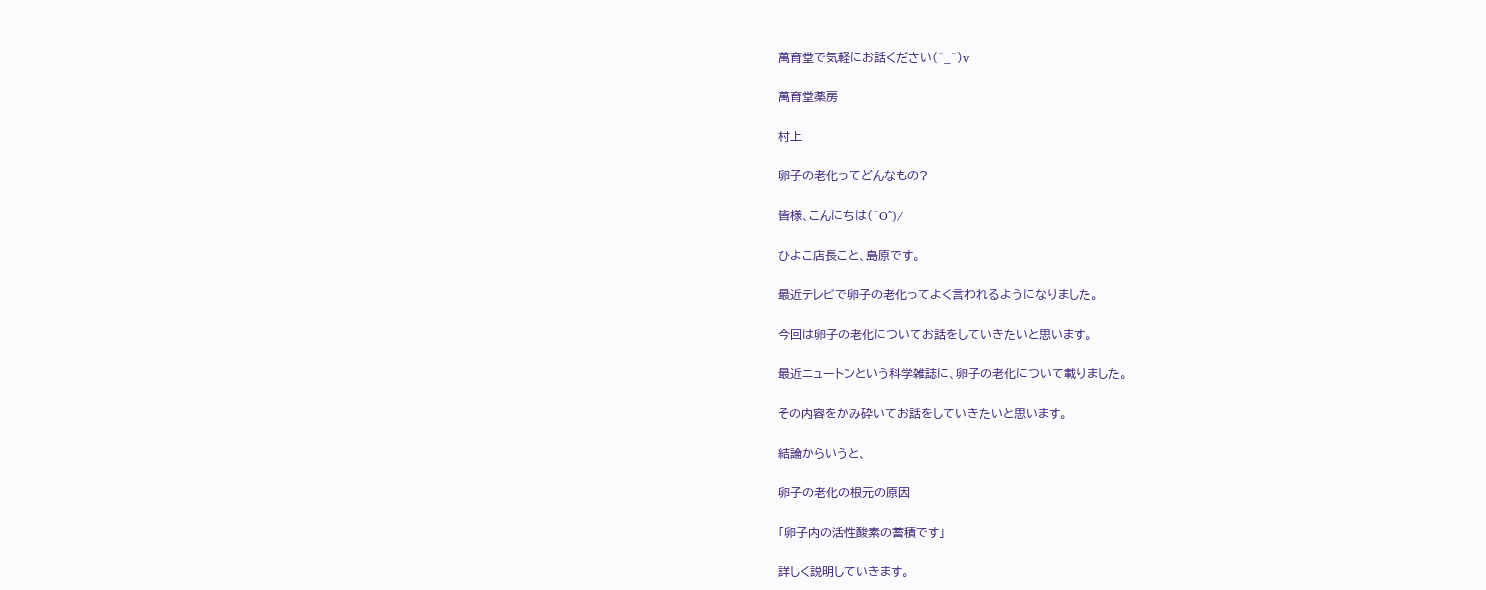萬育堂で気軽にお話ください(^_^)v

萬育堂薬房

村上

卵子の老化ってどんなもの?

皆様、こんにちは(^O^)/

ひよこ店長こと、島原です。

最近テレビで卵子の老化ってよく言われるようになりました。

今回は卵子の老化についてお話をしていきたいと思います。

最近ニュートンという科学雑誌に、卵子の老化について載りました。

その内容をかみ砕いてお話をしていきたいと思います。

結論からいうと、

卵子の老化の根元の原因

「卵子内の活性酸素の蓄積です」

詳しく説明していきます。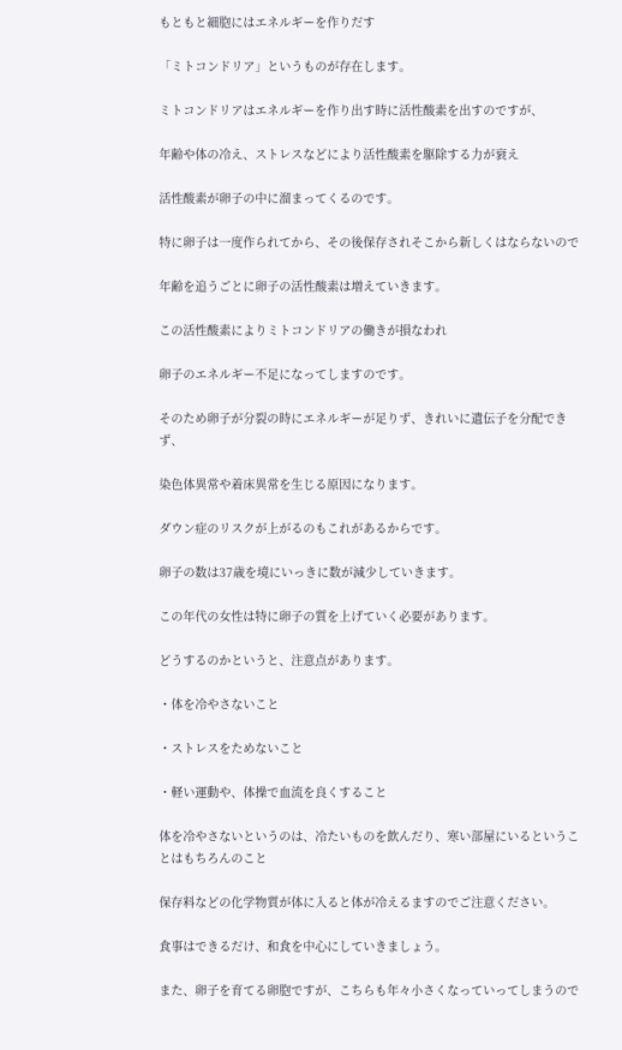もともと細胞にはエネルギーを作りだす

「ミトコンドリア」というものが存在します。

ミトコンドリアはエネルギーを作り出す時に活性酸素を出すのですが、

年齢や体の冷え、ストレスなどにより活性酸素を駆除する力が衰え

活性酸素が卵子の中に溜まってくるのです。

特に卵子は一度作られてから、その後保存されそこから新しくはならないので

年齢を追うごとに卵子の活性酸素は増えていきます。

この活性酸素によりミトコンドリアの働きが損なわれ

卵子のエネルギー不足になってしますのです。

そのため卵子が分裂の時にエネルギーが足りず、きれいに遺伝子を分配できず、

染色体異常や着床異常を生じる原因になります。

ダウン症のリスクが上がるのもこれがあるからです。

卵子の数は37歳を境にいっきに数が減少していきます。

この年代の女性は特に卵子の質を上げていく必要があります。

どうするのかというと、注意点があります。

・体を冷やさないこと

・ストレスをためないこと

・軽い運動や、体操で血流を良くすること

体を冷やさないというのは、冷たいものを飲んだり、寒い部屋にいるということはもちろんのこと

保存料などの化学物質が体に入ると体が冷えるますのでご注意ください。

食事はできるだけ、和食を中心にしていきましょう。

また、卵子を育てる卵胞ですが、こちらも年々小さくなっていってしまうので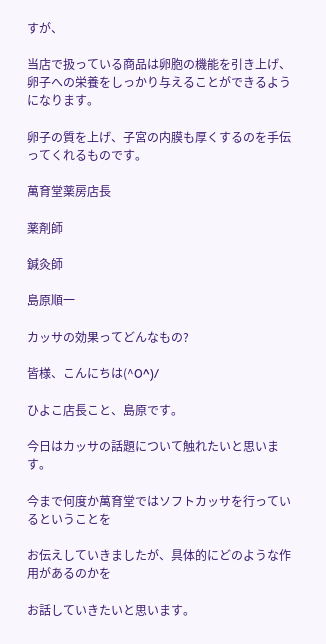すが、

当店で扱っている商品は卵胞の機能を引き上げ、卵子への栄養をしっかり与えることができるようになります。

卵子の質を上げ、子宮の内膜も厚くするのを手伝ってくれるものです。

萬育堂薬房店長

薬剤師

鍼灸師

島原順一

カッサの効果ってどんなもの?

皆様、こんにちは(^O^)/

ひよこ店長こと、島原です。

今日はカッサの話題について触れたいと思います。

今まで何度か萬育堂ではソフトカッサを行っているということを

お伝えしていきましたが、具体的にどのような作用があるのかを

お話していきたいと思います。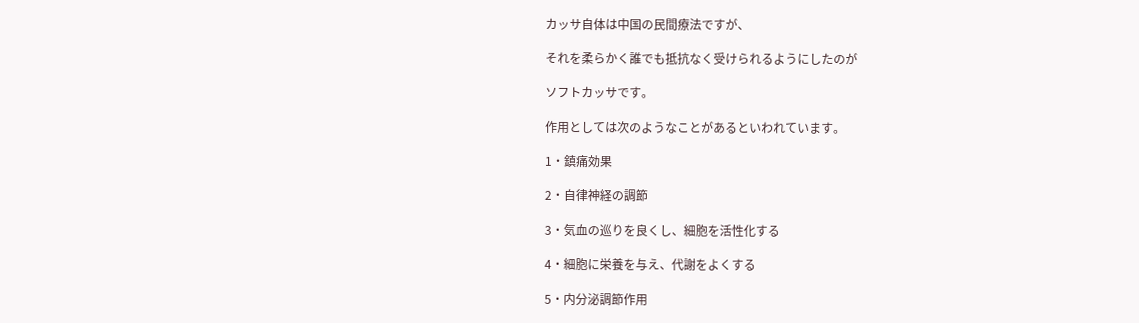カッサ自体は中国の民間療法ですが、

それを柔らかく誰でも抵抗なく受けられるようにしたのが

ソフトカッサです。

作用としては次のようなことがあるといわれています。

1・鎮痛効果

2・自律神経の調節

3・気血の巡りを良くし、細胞を活性化する

4・細胞に栄養を与え、代謝をよくする

5・内分泌調節作用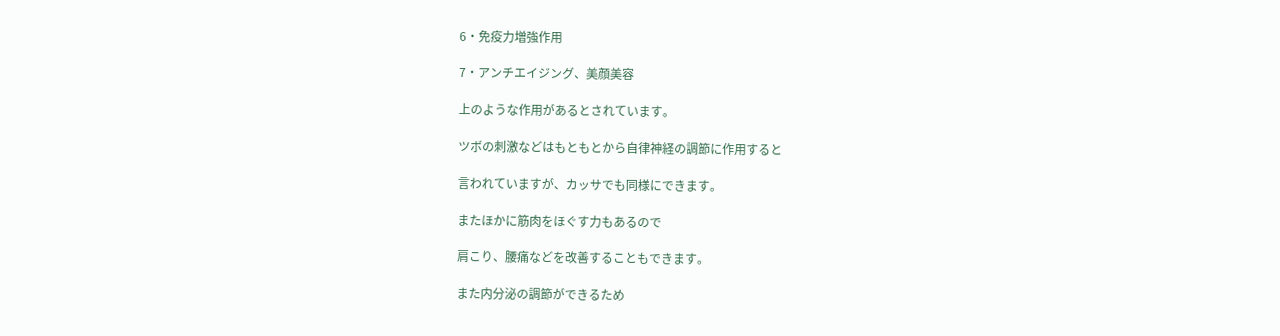6・免疫力増強作用

7・アンチエイジング、美顔美容

上のような作用があるとされています。

ツボの刺激などはもともとから自律神経の調節に作用すると

言われていますが、カッサでも同様にできます。

またほかに筋肉をほぐす力もあるので

肩こり、腰痛などを改善することもできます。

また内分泌の調節ができるため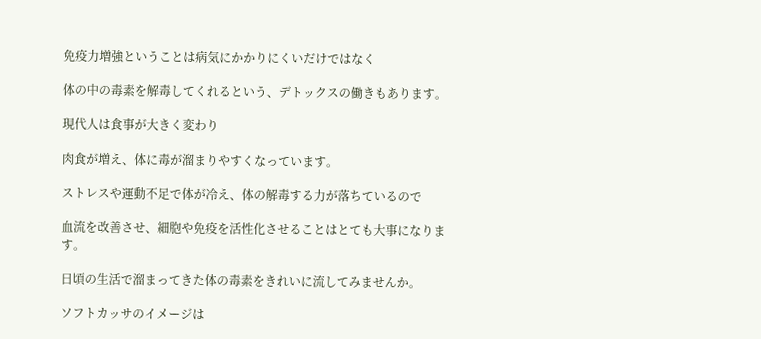免疫力増強ということは病気にかかりにくいだけではなく

体の中の毒素を解毒してくれるという、デトックスの働きもあります。

現代人は食事が大きく変わり

肉食が増え、体に毒が溜まりやすくなっています。

ストレスや運動不足で体が冷え、体の解毒する力が落ちているので

血流を改善させ、細胞や免疫を活性化させることはとても大事になります。

日頃の生活で溜まってきた体の毒素をきれいに流してみませんか。

ソフトカッサのイメージは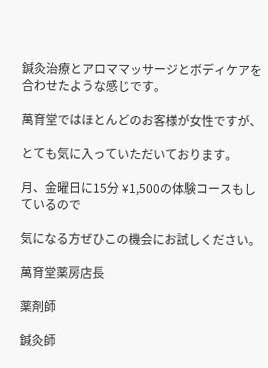鍼灸治療とアロママッサージとボディケアを合わせたような感じです。

萬育堂ではほとんどのお客様が女性ですが、

とても気に入っていただいております。

月、金曜日に15分 ¥1,500の体験コースもしているので

気になる方ぜひこの機会にお試しください。

萬育堂薬房店長

薬剤師

鍼灸師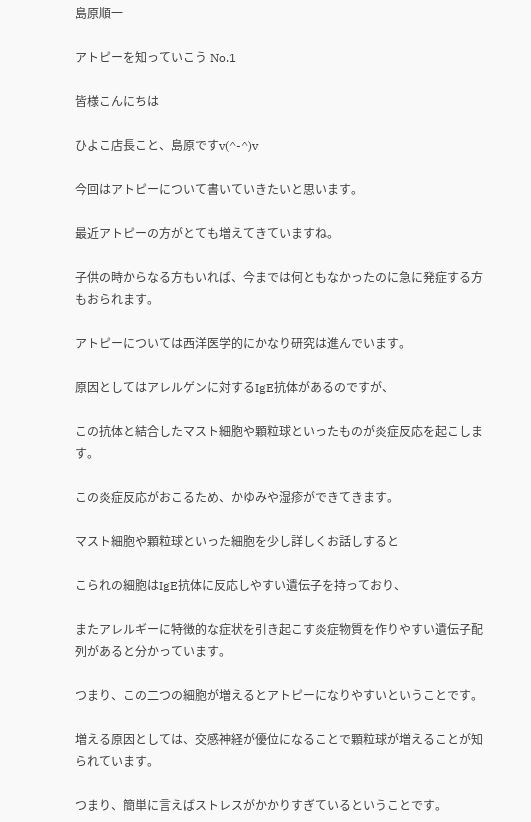島原順一

アトピーを知っていこう No.1

皆様こんにちは

ひよこ店長こと、島原ですv(^-^)v

今回はアトピーについて書いていきたいと思います。

最近アトピーの方がとても増えてきていますね。

子供の時からなる方もいれば、今までは何ともなかったのに急に発症する方もおられます。

アトピーについては西洋医学的にかなり研究は進んでいます。

原因としてはアレルゲンに対するIgE抗体があるのですが、

この抗体と結合したマスト細胞や顆粒球といったものが炎症反応を起こします。

この炎症反応がおこるため、かゆみや湿疹ができてきます。

マスト細胞や顆粒球といった細胞を少し詳しくお話しすると

こられの細胞はIgE抗体に反応しやすい遺伝子を持っており、

またアレルギーに特徴的な症状を引き起こす炎症物質を作りやすい遺伝子配列があると分かっています。

つまり、この二つの細胞が増えるとアトピーになりやすいということです。

増える原因としては、交感神経が優位になることで顆粒球が増えることが知られています。

つまり、簡単に言えばストレスがかかりすぎているということです。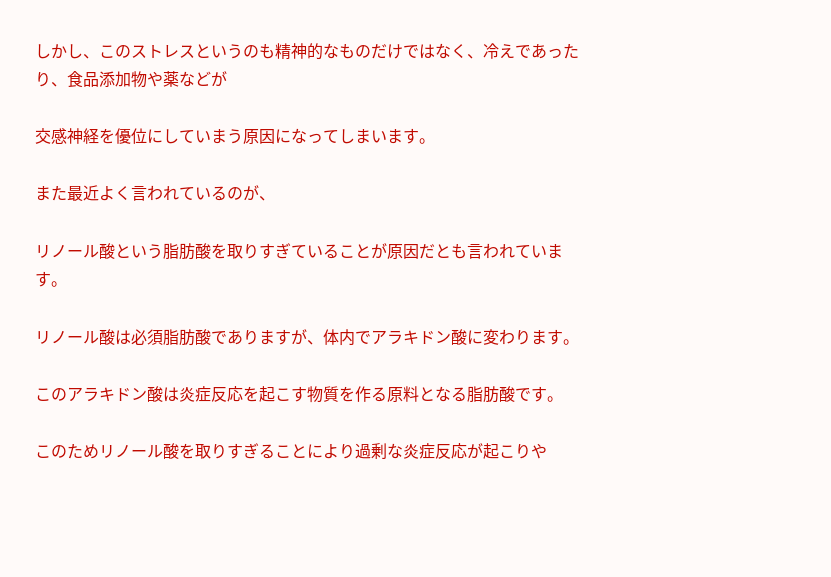しかし、このストレスというのも精神的なものだけではなく、冷えであったり、食品添加物や薬などが

交感神経を優位にしていまう原因になってしまいます。

また最近よく言われているのが、

リノール酸という脂肪酸を取りすぎていることが原因だとも言われています。

リノール酸は必須脂肪酸でありますが、体内でアラキドン酸に変わります。

このアラキドン酸は炎症反応を起こす物質を作る原料となる脂肪酸です。

このためリノール酸を取りすぎることにより過剰な炎症反応が起こりや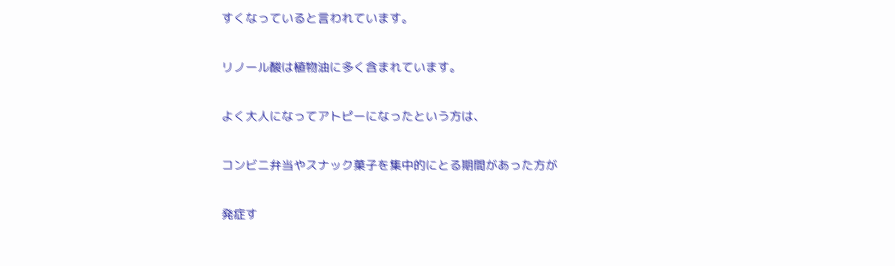すくなっていると言われています。

リノール酸は植物油に多く含まれています。

よく大人になってアトピーになったという方は、

コンビニ弁当やスナック菓子を集中的にとる期間があった方が

発症す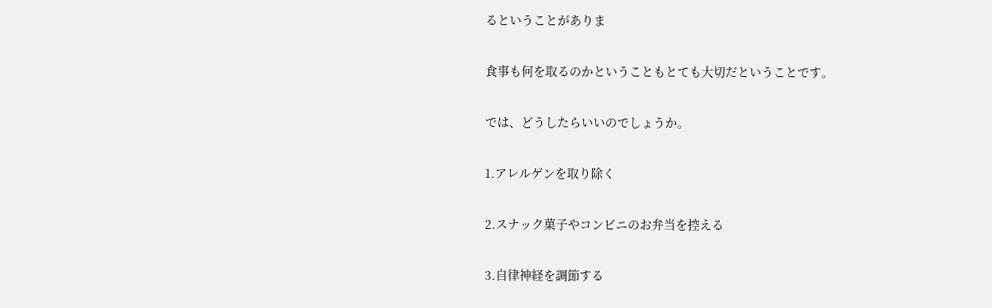るということがありま

食事も何を取るのかということもとても大切だということです。

では、どうしたらいいのでしょうか。

1.アレルゲンを取り除く

2.スナック菓子やコンビニのお弁当を控える

3.自律神経を調節する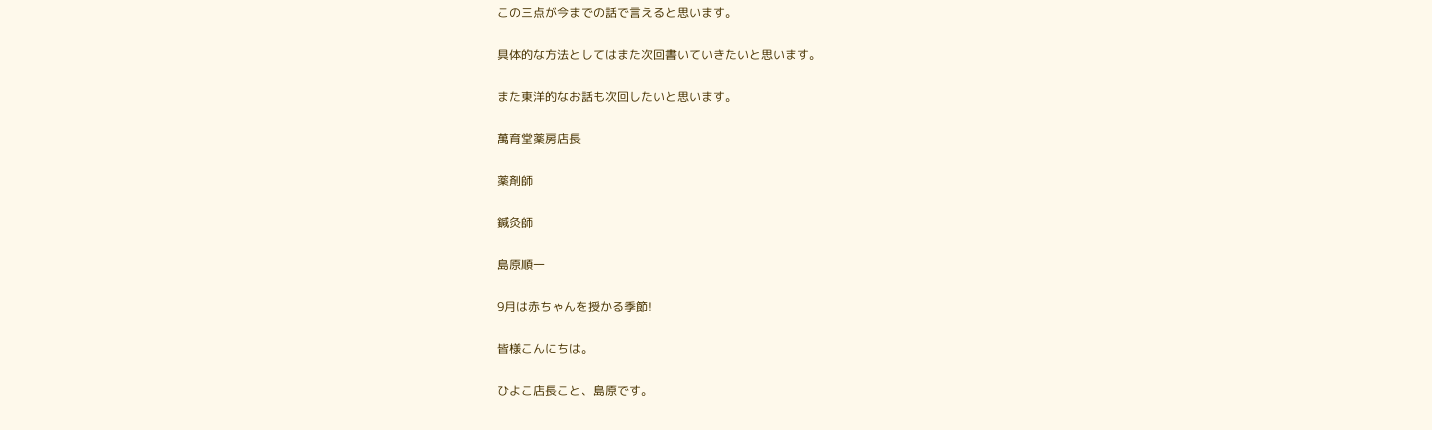この三点が今までの話で言えると思います。

具体的な方法としてはまた次回書いていきたいと思います。

また東洋的なお話も次回したいと思います。

萬育堂薬房店長

薬剤師

鍼灸師

島原順一

9月は赤ちゃんを授かる季節!

皆様こんにちは。

ひよこ店長こと、島原です。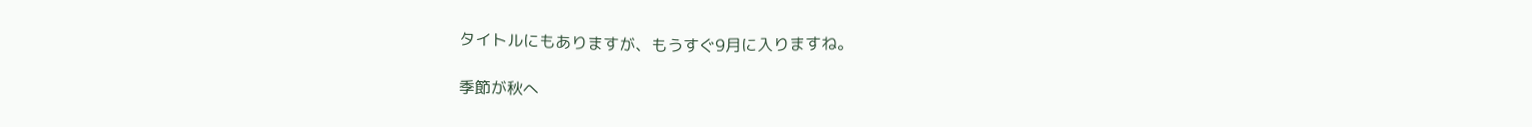タイトルにもありますが、もうすぐ9月に入りますね。

季節が秋へ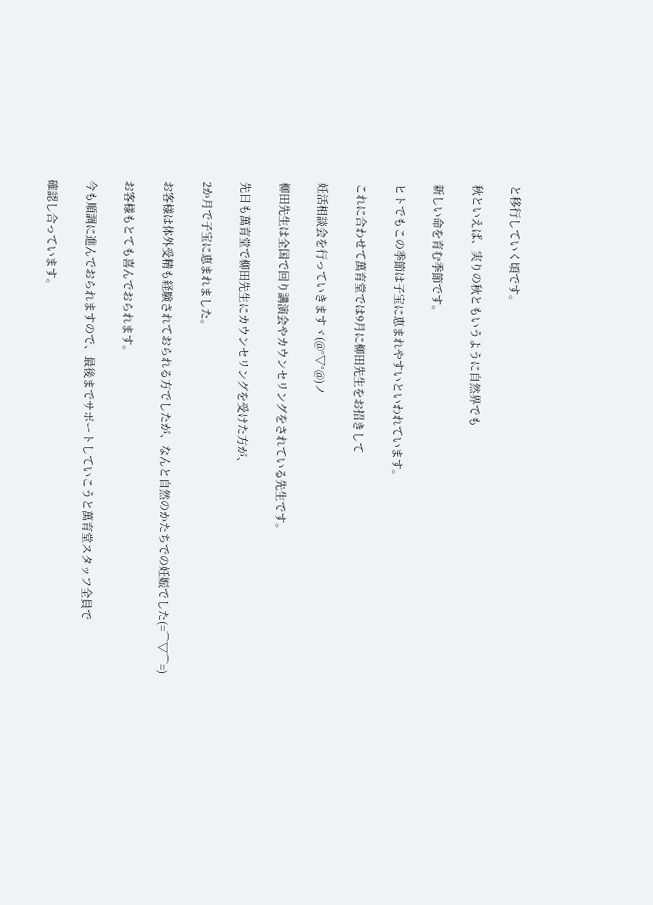と移行していく頃です。

秋といえば、実りの秋ともいうように自然界でも

新しい命を育む季節です。

ヒトでもこの季節は子宝に恵まれやすいといわれています。

これに合わせて萬育堂では9月に柳田先生をお招きして

妊活相談会を行っていきますヾ(@°▽°@)ノ

柳田先生は全国で回り講演会やカウンセリングをされている先生です。

先日も萬育堂で柳田先生にカウンセリングを受けた方が、

2か月で子宝に恵まれました。

お客様は体外受精も経験されておられる方でしたが、なんと自然のかたちでの妊娠でした(=⌒▽⌒=)

お客様もとても喜んでおられます。

今も順調に進んでおられますので、最後までサポートしていこうと萬育堂スタッフ全員で

確認し合っています。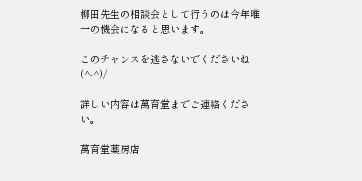柳田先生の相談会として行うのは今年唯一の機会になると思います。

このチャンスを逃さないでくださいね(^-^)/

詳しい内容は萬育堂までご連絡ください。

萬育堂薬房店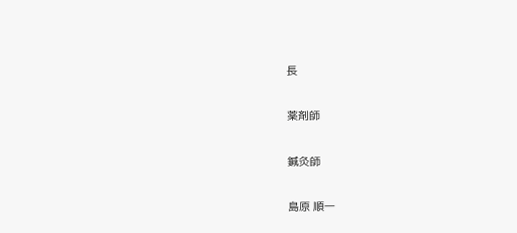長

薬剤師

鍼灸師

島原 順一